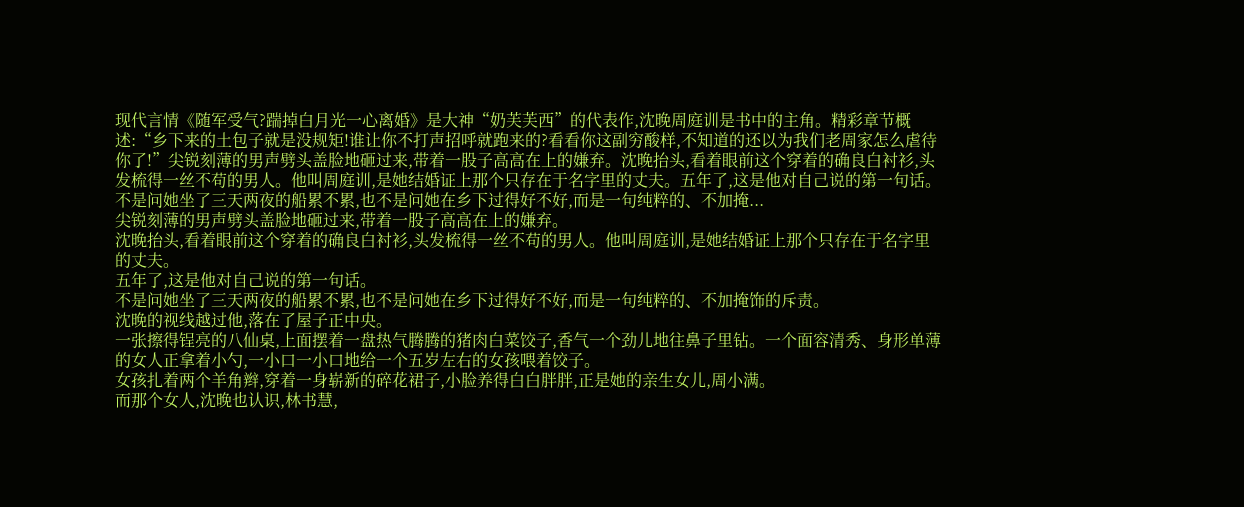现代言情《随军受气?踹掉白月光一心离婚》是大神“奶芙芙西”的代表作,沈晚周庭训是书中的主角。精彩章节概述:“乡下来的土包子就是没规矩!谁让你不打声招呼就跑来的?看看你这副穷酸样,不知道的还以为我们老周家怎么虐待你了!”尖锐刻薄的男声劈头盖脸地砸过来,带着一股子高高在上的嫌弃。沈晚抬头,看着眼前这个穿着的确良白衬衫,头发梳得一丝不苟的男人。他叫周庭训,是她结婚证上那个只存在于名字里的丈夫。五年了,这是他对自己说的第一句话。不是问她坐了三天两夜的船累不累,也不是问她在乡下过得好不好,而是一句纯粹的、不加掩...
尖锐刻薄的男声劈头盖脸地砸过来,带着一股子高高在上的嫌弃。
沈晚抬头,看着眼前这个穿着的确良白衬衫,头发梳得一丝不苟的男人。他叫周庭训,是她结婚证上那个只存在于名字里的丈夫。
五年了,这是他对自己说的第一句话。
不是问她坐了三天两夜的船累不累,也不是问她在乡下过得好不好,而是一句纯粹的、不加掩饰的斥责。
沈晚的视线越过他,落在了屋子正中央。
一张擦得锃亮的八仙桌,上面摆着一盘热气腾腾的猪肉白菜饺子,香气一个劲儿地往鼻子里钻。一个面容清秀、身形单薄的女人正拿着小勺,一小口一小口地给一个五岁左右的女孩喂着饺子。
女孩扎着两个羊角辫,穿着一身崭新的碎花裙子,小脸养得白白胖胖,正是她的亲生女儿,周小满。
而那个女人,沈晚也认识,林书慧,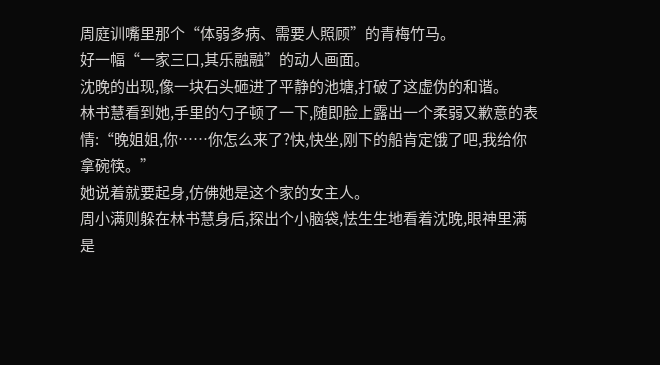周庭训嘴里那个“体弱多病、需要人照顾”的青梅竹马。
好一幅“一家三口,其乐融融”的动人画面。
沈晚的出现,像一块石头砸进了平静的池塘,打破了这虚伪的和谐。
林书慧看到她,手里的勺子顿了一下,随即脸上露出一个柔弱又歉意的表情:“晚姐姐,你……你怎么来了?快,快坐,刚下的船肯定饿了吧,我给你拿碗筷。”
她说着就要起身,仿佛她是这个家的女主人。
周小满则躲在林书慧身后,探出个小脑袋,怯生生地看着沈晚,眼神里满是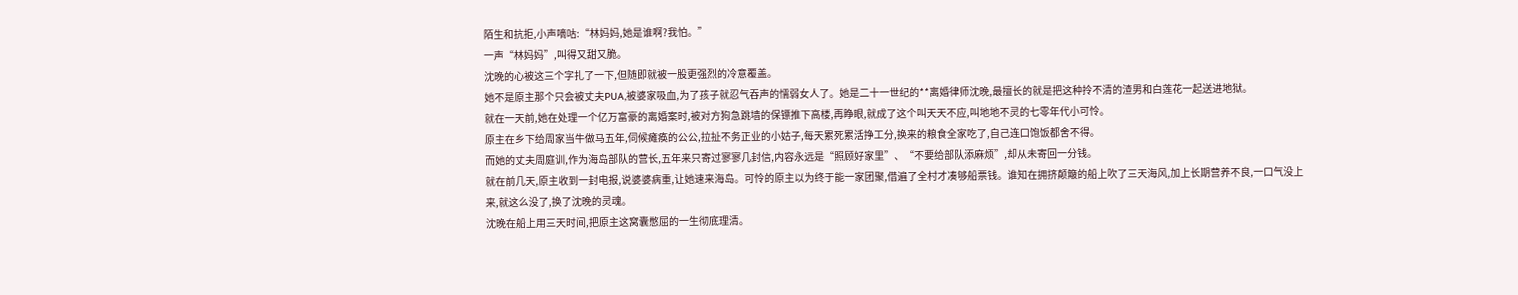陌生和抗拒,小声嘀咕:“林妈妈,她是谁啊?我怕。”
一声“林妈妈”,叫得又甜又脆。
沈晚的心被这三个字扎了一下,但随即就被一股更强烈的冷意覆盖。
她不是原主那个只会被丈夫PUA,被婆家吸血,为了孩子就忍气吞声的懦弱女人了。她是二十一世纪的**离婚律师沈晚,最擅长的就是把这种拎不清的渣男和白莲花一起送进地狱。
就在一天前,她在处理一个亿万富豪的离婚案时,被对方狗急跳墙的保镖推下高楼,再睁眼,就成了这个叫天天不应,叫地地不灵的七零年代小可怜。
原主在乡下给周家当牛做马五年,伺候瘫痪的公公,拉扯不务正业的小姑子,每天累死累活挣工分,换来的粮食全家吃了,自己连口饱饭都舍不得。
而她的丈夫周庭训,作为海岛部队的营长,五年来只寄过寥寥几封信,内容永远是“照顾好家里”、“不要给部队添麻烦”,却从未寄回一分钱。
就在前几天,原主收到一封电报,说婆婆病重,让她速来海岛。可怜的原主以为终于能一家团聚,借遍了全村才凑够船票钱。谁知在拥挤颠簸的船上吹了三天海风,加上长期营养不良,一口气没上来,就这么没了,换了沈晚的灵魂。
沈晚在船上用三天时间,把原主这窝囊憋屈的一生彻底理清。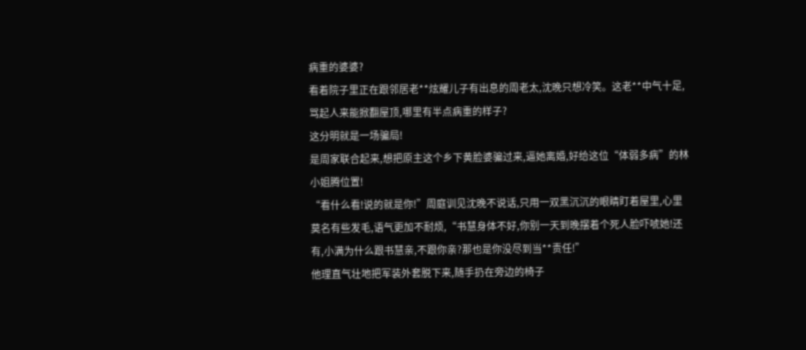病重的婆婆?
看着院子里正在跟邻居老**炫耀儿子有出息的周老太,沈晚只想冷笑。这老**中气十足,骂起人来能掀翻屋顶,哪里有半点病重的样子?
这分明就是一场骗局!
是周家联合起来,想把原主这个乡下黄脸婆骗过来,逼她离婚,好给这位“体弱多病”的林小姐腾位置!
“看什么看!说的就是你!”周庭训见沈晚不说话,只用一双黑沉沉的眼睛盯着屋里,心里莫名有些发毛,语气更加不耐烦,“书慧身体不好,你别一天到晚摆着个死人脸吓唬她!还有,小满为什么跟书慧亲,不跟你亲?那也是你没尽到当**责任!”
他理直气壮地把军装外套脱下来,随手扔在旁边的椅子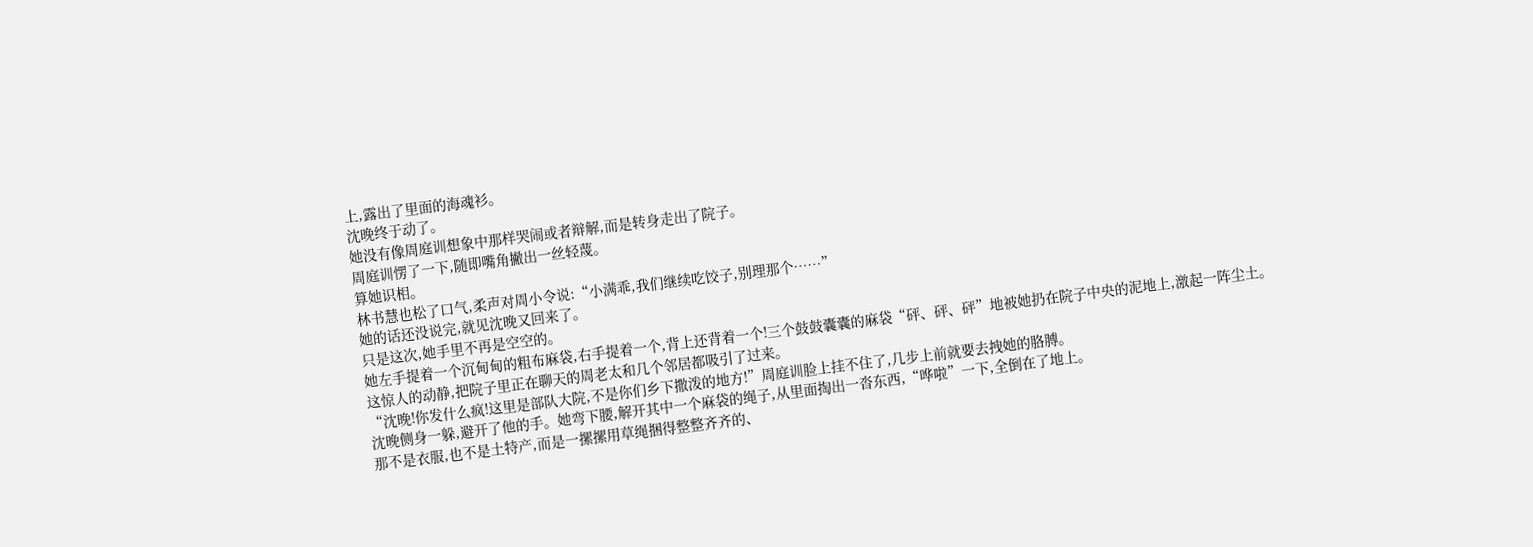上,露出了里面的海魂衫。
沈晚终于动了。
她没有像周庭训想象中那样哭闹或者辩解,而是转身走出了院子。
周庭训愣了一下,随即嘴角撇出一丝轻蔑。
算她识相。
林书慧也松了口气,柔声对周小令说:“小满乖,我们继续吃饺子,别理那个……”
她的话还没说完,就见沈晚又回来了。
只是这次,她手里不再是空空的。
她左手提着一个沉甸甸的粗布麻袋,右手提着一个,背上还背着一个!三个鼓鼓囊囊的麻袋“砰、砰、砰”地被她扔在院子中央的泥地上,激起一阵尘土。
这惊人的动静,把院子里正在聊天的周老太和几个邻居都吸引了过来。
“沈晚!你发什么疯!这里是部队大院,不是你们乡下撒泼的地方!”周庭训脸上挂不住了,几步上前就要去拽她的胳膊。
沈晚侧身一躲,避开了他的手。她弯下腰,解开其中一个麻袋的绳子,从里面掏出一沓东西,“哗啦”一下,全倒在了地上。
那不是衣服,也不是土特产,而是一摞摞用草绳捆得整整齐齐的、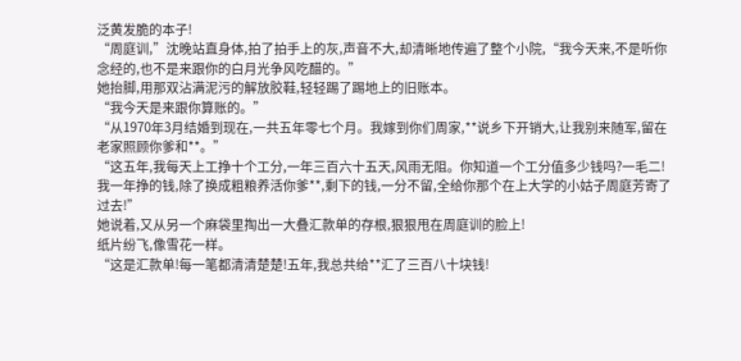泛黄发脆的本子!
“周庭训,”沈晚站直身体,拍了拍手上的灰,声音不大,却清晰地传遍了整个小院,“我今天来,不是听你念经的,也不是来跟你的白月光争风吃醋的。”
她抬脚,用那双沾满泥污的解放胶鞋,轻轻踢了踢地上的旧账本。
“我今天是来跟你算账的。”
“从1970年3月结婚到现在,一共五年零七个月。我嫁到你们周家,**说乡下开销大,让我别来随军,留在老家照顾你爹和**。”
“这五年,我每天上工挣十个工分,一年三百六十五天,风雨无阻。你知道一个工分值多少钱吗?一毛二!我一年挣的钱,除了换成粗粮养活你爹**,剩下的钱,一分不留,全给你那个在上大学的小姑子周庭芳寄了过去!”
她说着,又从另一个麻袋里掏出一大叠汇款单的存根,狠狠甩在周庭训的脸上!
纸片纷飞,像雪花一样。
“这是汇款单!每一笔都清清楚楚!五年,我总共给**汇了三百八十块钱!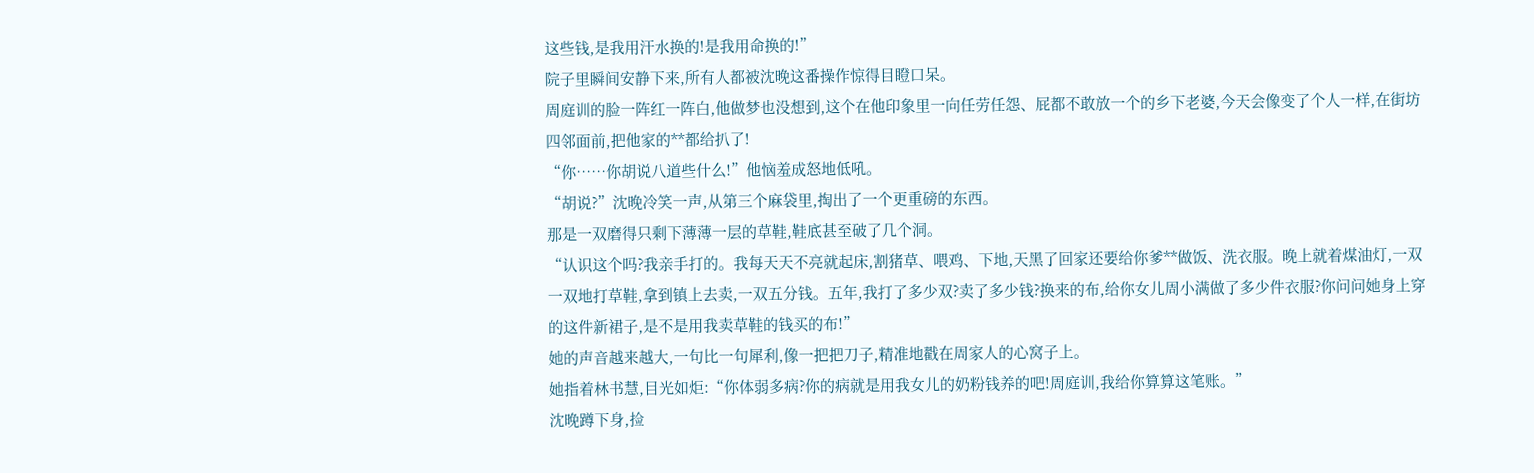这些钱,是我用汗水换的!是我用命换的!”
院子里瞬间安静下来,所有人都被沈晚这番操作惊得目瞪口呆。
周庭训的脸一阵红一阵白,他做梦也没想到,这个在他印象里一向任劳任怨、屁都不敢放一个的乡下老婆,今天会像变了个人一样,在街坊四邻面前,把他家的**都给扒了!
“你……你胡说八道些什么!”他恼羞成怒地低吼。
“胡说?”沈晚冷笑一声,从第三个麻袋里,掏出了一个更重磅的东西。
那是一双磨得只剩下薄薄一层的草鞋,鞋底甚至破了几个洞。
“认识这个吗?我亲手打的。我每天天不亮就起床,割猪草、喂鸡、下地,天黑了回家还要给你爹**做饭、洗衣服。晚上就着煤油灯,一双一双地打草鞋,拿到镇上去卖,一双五分钱。五年,我打了多少双?卖了多少钱?换来的布,给你女儿周小满做了多少件衣服?你问问她身上穿的这件新裙子,是不是用我卖草鞋的钱买的布!”
她的声音越来越大,一句比一句犀利,像一把把刀子,精准地戳在周家人的心窝子上。
她指着林书慧,目光如炬:“你体弱多病?你的病就是用我女儿的奶粉钱养的吧!周庭训,我给你算算这笔账。”
沈晚蹲下身,捡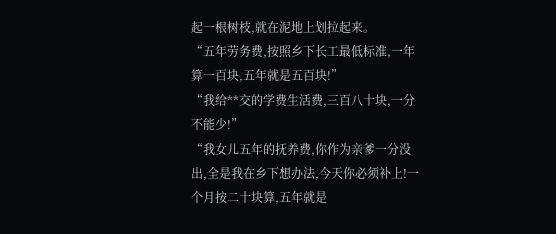起一根树枝,就在泥地上划拉起来。
“五年劳务费,按照乡下长工最低标准,一年算一百块,五年就是五百块!”
“我给**交的学费生活费,三百八十块,一分不能少!”
“我女儿五年的抚养费,你作为亲爹一分没出,全是我在乡下想办法,今天你必须补上!一个月按二十块算,五年就是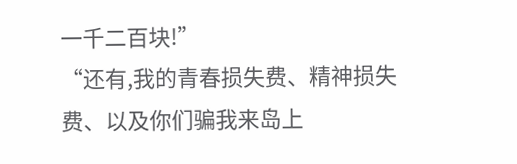一千二百块!”
“还有,我的青春损失费、精神损失费、以及你们骗我来岛上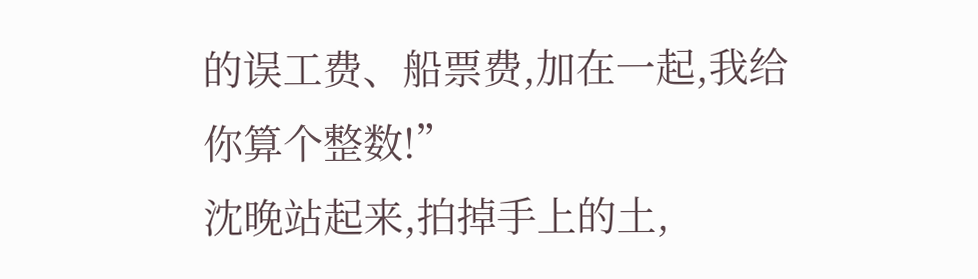的误工费、船票费,加在一起,我给你算个整数!”
沈晚站起来,拍掉手上的土,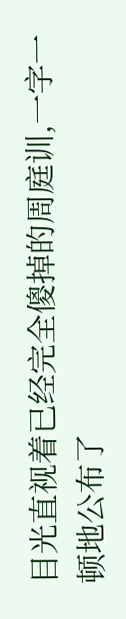目光直视着已经完全傻掉的周庭训,一字一顿地公布了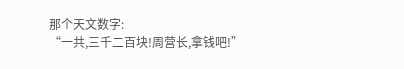那个天文数字:
“一共,三千二百块!周营长,拿钱吧!”